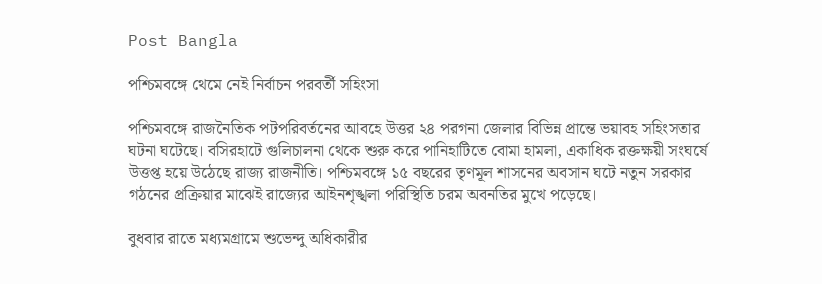Post Bangla

পশ্চিমবঙ্গে থেমে নেই নির্বাচন পরবর্তী সহিংসা

পশ্চিমবঙ্গে রাজনৈতিক পটপরিবর্তনের আবহে উত্তর ২৪ পরগনা জেলার বিভিন্ন প্রান্তে ভয়াবহ সহিংসতার ঘটনা ঘটেছে। বসিরহাটে গুলিচালনা থেকে শুরু করে পানিহাটিতে বোমা হামলা, একাধিক রক্তক্ষয়ী সংঘর্ষে উত্তপ্ত হয়ে উঠেছে রাজ্য রাজনীতি। পশ্চিমবঙ্গে ১৫ বছরের তৃণমূল শাসনের অবসান ঘটে নতুন সরকার গঠনের প্রক্রিয়ার মাঝেই রাজ্যের আইনশৃঙ্খলা পরিস্থিতি চরম অবনতির মুখে পড়েছে।

বুধবার রাতে মধ্যমগ্রামে শুভেন্দু অধিকারীর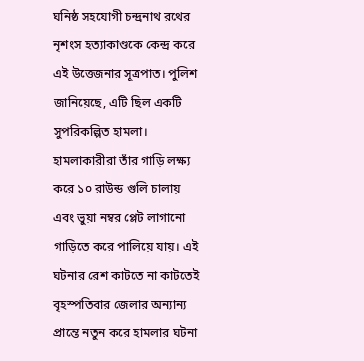ঘনিষ্ঠ সহযোগী চন্দ্রনাথ রথের নৃশংস হত্যাকাণ্ডকে কেন্দ্র করে এই উত্তেজনার সূত্রপাত। পুলিশ জানিয়েছে, এটি ছিল একটি সুপরিকল্পিত হামলা। হামলাকারীরা তাঁর গাড়ি লক্ষ্য করে ১০ রাউন্ড গুলি চালায় এবং ভুয়া নম্বর প্লেট লাগানো গাড়িতে করে পালিয়ে যায়। এই ঘটনার রেশ কাটতে না কাটতেই বৃহস্পতিবার জেলার অন্যান্য প্রান্তে নতুন করে হামলার ঘটনা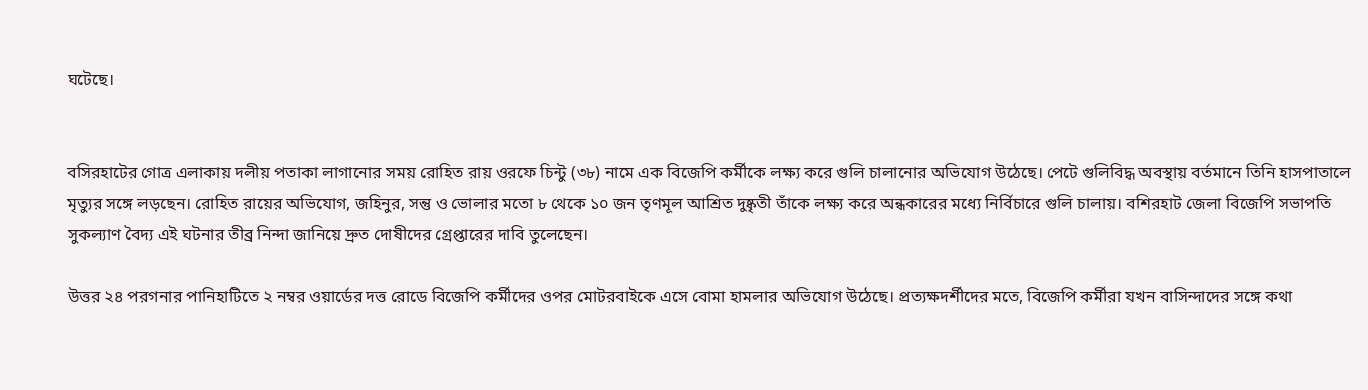ঘটেছে।


বসিরহাটের গোত্র এলাকায় দলীয় পতাকা লাগানোর সময় রোহিত রায় ওরফে চিন্টু (৩৮) নামে এক বিজেপি কর্মীকে লক্ষ্য করে গুলি চালানোর অভিযোগ উঠেছে। পেটে গুলিবিদ্ধ অবস্থায় বর্তমানে তিনি হাসপাতালে মৃত্যুর সঙ্গে লড়ছেন। রোহিত রায়ের অভিযোগ, জহিনুর, সন্তু ও ভোলার মতো ৮ থেকে ১০ জন তৃণমূল আশ্রিত দুষ্কৃতী তাঁকে লক্ষ্য করে অন্ধকারের মধ্যে নির্বিচারে গুলি চালায়। বশিরহাট জেলা বিজেপি সভাপতি সুকল্যাণ বৈদ্য এই ঘটনার তীব্র নিন্দা জানিয়ে দ্রুত দোষীদের গ্রেপ্তারের দাবি তুলেছেন।

উত্তর ২৪ পরগনার পানিহাটিতে ২ নম্বর ওয়ার্ডের দত্ত রোডে বিজেপি কর্মীদের ওপর মোটরবাইকে এসে বোমা হামলার অভিযোগ উঠেছে। প্রত্যক্ষদর্শীদের মতে, বিজেপি কর্মীরা যখন বাসিন্দাদের সঙ্গে কথা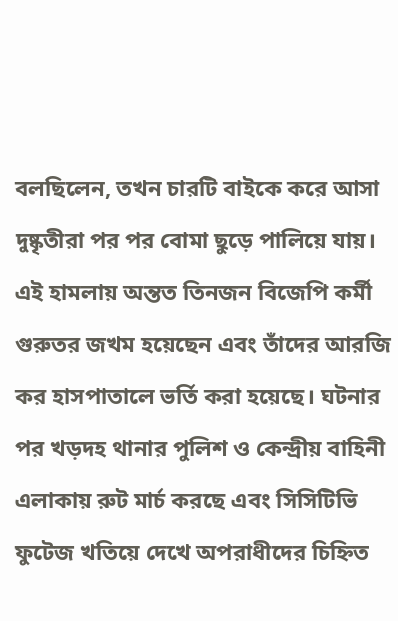বলছিলেন, তখন চারটি বাইকে করে আসা দুষ্কৃতীরা পর পর বোমা ছুড়ে পালিয়ে যায়। এই হামলায় অন্তত তিনজন বিজেপি কর্মী গুরুতর জখম হয়েছেন এবং তাঁদের আরজি কর হাসপাতালে ভর্তি করা হয়েছে। ঘটনার পর খড়দহ থানার পুলিশ ও কেন্দ্রীয় বাহিনী এলাকায় রুট মার্চ করছে এবং সিসিটিভি ফুটেজ খতিয়ে দেখে অপরাধীদের চিহ্নিত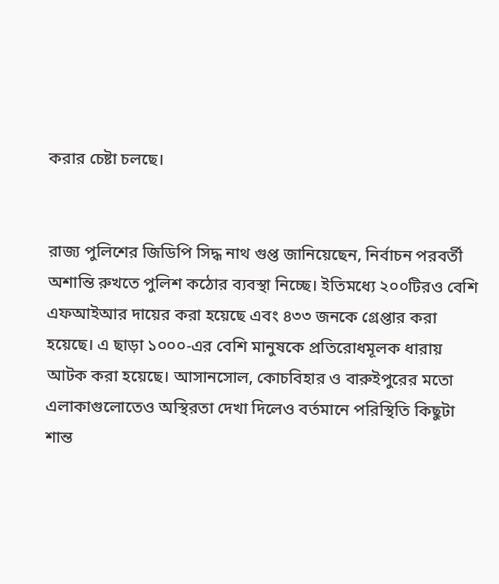করার চেষ্টা চলছে।


রাজ্য পুলিশের জিডিপি সিদ্ধ নাথ গুপ্ত জানিয়েছেন, নির্বাচন পরবর্তী অশান্তি রুখতে পুলিশ কঠোর ব্যবস্থা নিচ্ছে। ইতিমধ্যে ২০০টিরও বেশি এফআইআর দায়ের করা হয়েছে এবং ৪৩৩ জনকে গ্রেপ্তার করা হয়েছে। এ ছাড়া ১০০০-এর বেশি মানুষকে প্রতিরোধমূলক ধারায় আটক করা হয়েছে। আসানসোল, কোচবিহার ও বারুইপুরের মতো এলাকাগুলোতেও অস্থিরতা দেখা দিলেও বর্তমানে পরিস্থিতি কিছুটা শান্ত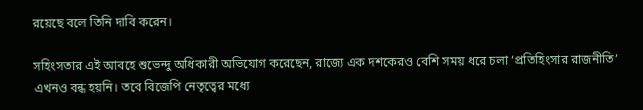রয়েছে বলে তিনি দাবি করেন।

সহিংসতার এই আবহে শুভেন্দু অধিকারী অভিযোগ করেছেন, রাজ্যে এক দশকেরও বেশি সময় ধরে চলা ‘প্রতিহিংসার রাজনীতি’ এখনও বন্ধ হয়নি। তবে বিজেপি নেতৃত্বের মধ্যে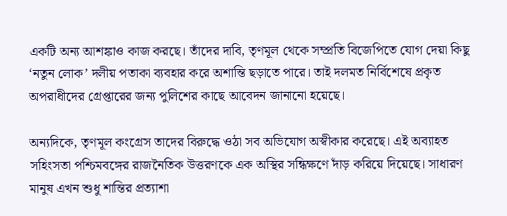একটি অন্য আশঙ্কাও কাজ করছে। তাঁদের দাবি, তৃণমূল থেকে সম্প্রতি বিজেপিতে যোগ দেয়া কিছু ‘নতুন লোক’ দলীয় পতাকা ব্যবহার করে অশান্তি ছড়াতে পারে। তাই দলমত নির্বিশেষে প্রকৃত অপরাধীদের গ্রেপ্তারের জন্য পুলিশের কাছে আবেদন জানানো হয়েছে।

অন্যদিকে, তৃণমূল কংগ্রেস তাদের বিরুদ্ধে ওঠা সব অভিযোগ অস্বীকার করেছে। এই অব্যাহত সহিংসতা পশ্চিমবঙ্গের রাজনৈতিক উত্তরণকে এক অস্থির সন্ধিক্ষণে দাঁড় করিয়ে দিয়েছে। সাধারণ মানুষ এখন শুধু শান্তির প্রত্যাশা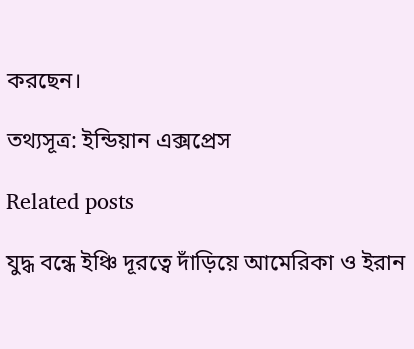করছেন।

তথ্যসূত্র: ইন্ডিয়ান এক্সপ্রেস

Related posts

যুদ্ধ বন্ধে ইঞ্চি দূরত্বে দাঁড়িয়ে আমেরিকা ও ইরান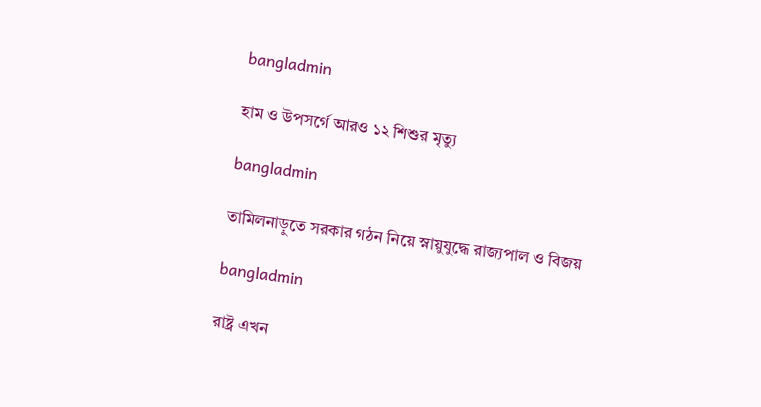bangladmin

হাম ও উপসর্গে আরও ১২ শিশুর মৃত্যু

bangladmin

তামিলনাড়ুতে সরকার গঠন নিয়ে স্নায়ুযুদ্ধে রাজ্যপাল ও বিজয়

bangladmin

রাষ্ট্র এখন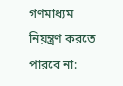গণমাধ্যম নিয়ন্ত্রণ করতে পারবে না: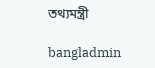তথ্যমন্ত্রী

bangladmin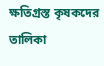ক্ষতিগ্রস্ত কৃষকদের তালিকা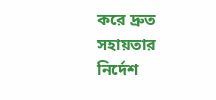করে দ্রুত সহায়তার নির্দেশ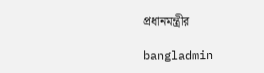প্রধানমন্ত্রীর

bangladmin